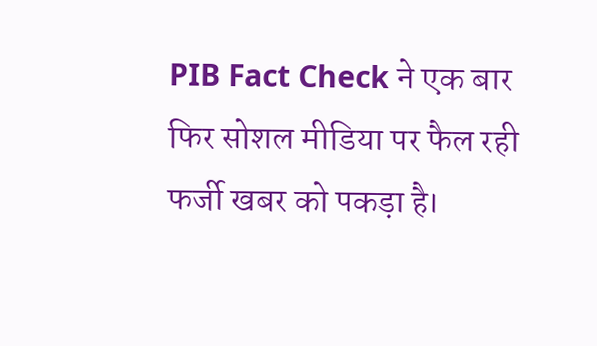PIB Fact Check ने एक बार फिर सोशल मीडिया पर फैल रही फर्जी खबर को पकड़ा है।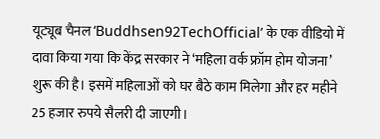यूट्यूब चैनल ‘Buddhsen92TechOfficial’ के एक वीडियो में दावा किया गया कि केंद्र सरकार ने ‘महिला वर्क फ्रॉम होम योजना’ शुरू की है। इसमें महिलाओं को घर बैठे काम मिलेगा और हर महीने 25 हजार रुपये सैलरी दी जाएगी।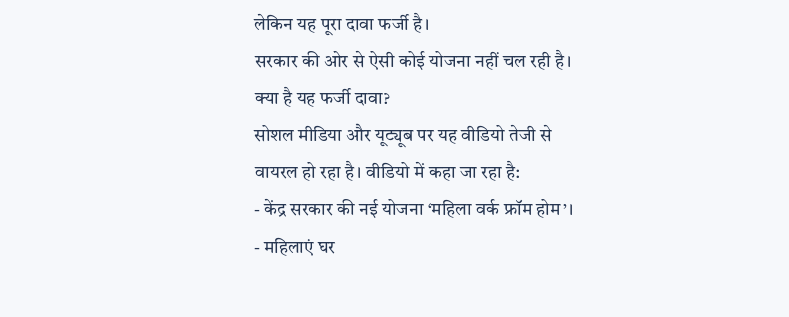लेकिन यह पूरा दावा फर्जी है।
सरकार की ओर से ऐसी कोई योजना नहीं चल रही है।
क्या है यह फर्जी दावा?
सोशल मीडिया और यूट्यूब पर यह वीडियो तेजी से वायरल हो रहा है। वीडियो में कहा जा रहा है:
- केंद्र सरकार की नई योजना ‘महिला वर्क फ्रॉम होम’।
- महिलाएं घर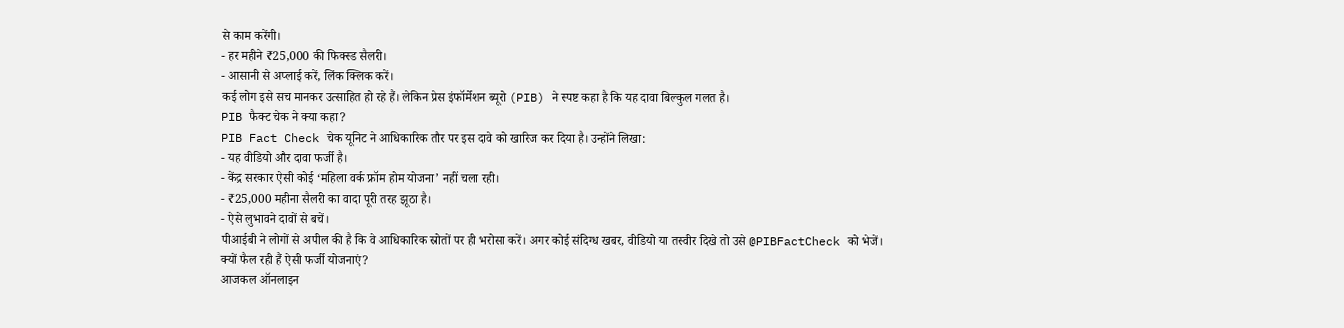से काम करेंगी।
- हर महीने ₹25,000 की फिक्स्ड सैलरी।
- आसानी से अप्लाई करें, लिंक क्लिक करें।
कई लोग इसे सच मानकर उत्साहित हो रहे हैं। लेकिन प्रेस इंफॉर्मेशन ब्यूरो (PIB) ने स्पष्ट कहा है कि यह दावा बिल्कुल गलत है।
PIB फैक्ट चेक ने क्या कहा?
PIB Fact Check चेक यूनिट ने आधिकारिक तौर पर इस दावे को खारिज कर दिया है। उन्होंने लिखा:
- यह वीडियो और दावा फर्जी है।
- केंद्र सरकार ऐसी कोई ‘महिला वर्क फ्रॉम होम योजना’ नहीं चला रही।
- ₹25,000 महीना सैलरी का वादा पूरी तरह झूठा है।
- ऐसे लुभावने दावों से बचें।
पीआईबी ने लोगों से अपील की है कि वे आधिकारिक स्रोतों पर ही भरोसा करें। अगर कोई संदिग्ध खबर, वीडियो या तस्वीर दिखे तो उसे @PIBFactCheck को भेजें।
क्यों फैल रही हैं ऐसी फर्जी योजनाएं?
आजकल ऑनलाइन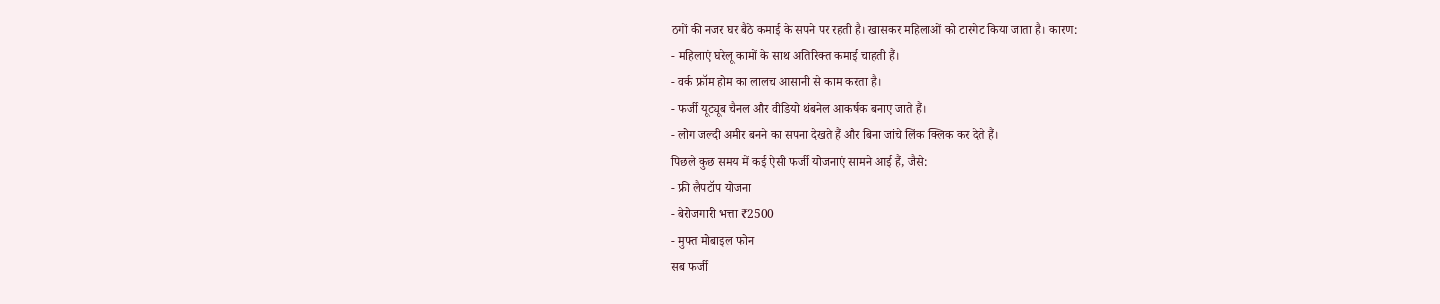ठगों की नजर घर बैठे कमाई के सपने पर रहती है। खासकर महिलाओं को टारगेट किया जाता है। कारण:
- महिलाएं घरेलू कामों के साथ अतिरिक्त कमाई चाहती हैं।
- वर्क फ्रॉम होम का लालच आसानी से काम करता है।
- फर्जी यूट्यूब चैनल और वीडियो थंबनेल आकर्षक बनाए जाते हैं।
- लोग जल्दी अमीर बनने का सपना देखते हैं और बिना जांचे लिंक क्लिक कर देते हैं।
पिछले कुछ समय में कई ऐसी फर्जी योजनाएं सामने आई हैं, जैसे:
- फ्री लैपटॉप योजना
- बेरोजगारी भत्ता ₹2500
- मुफ्त मोबाइल फोन
सब फर्जी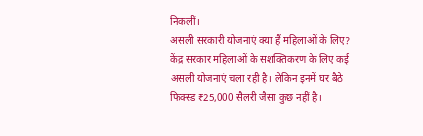निकलीं।
असली सरकारी योजनाएं क्या हैं महिलाओं के लिए?
केंद्र सरकार महिलाओं के सशक्तिकरण के लिए कई असली योजनाएं चला रही है। लेकिन इनमें घर बैठे फिक्स्ड ₹25,000 सैलरी जैसा कुछ नहीं है।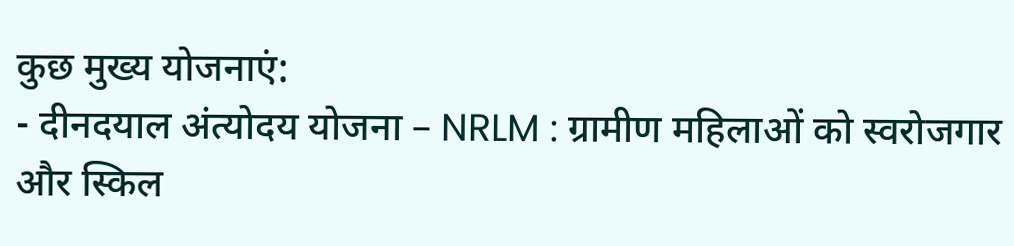कुछ मुख्य योजनाएं:
- दीनदयाल अंत्योदय योजना – NRLM : ग्रामीण महिलाओं को स्वरोजगार और स्किल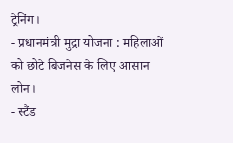ट्रेनिंग।
- प्रधानमंत्री मुद्रा योजना : महिलाओं को छोटे बिजनेस के लिए आसान लोन।
- स्टैंड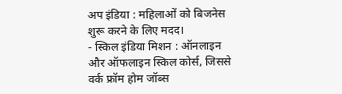अप इंडिया : महिलाओं को बिजनेस शुरू करने के लिए मदद।
- स्किल इंडिया मिशन : ऑनलाइन और ऑफलाइन स्किल कोर्स, जिससे वर्क फ्रॉम होम जॉब्स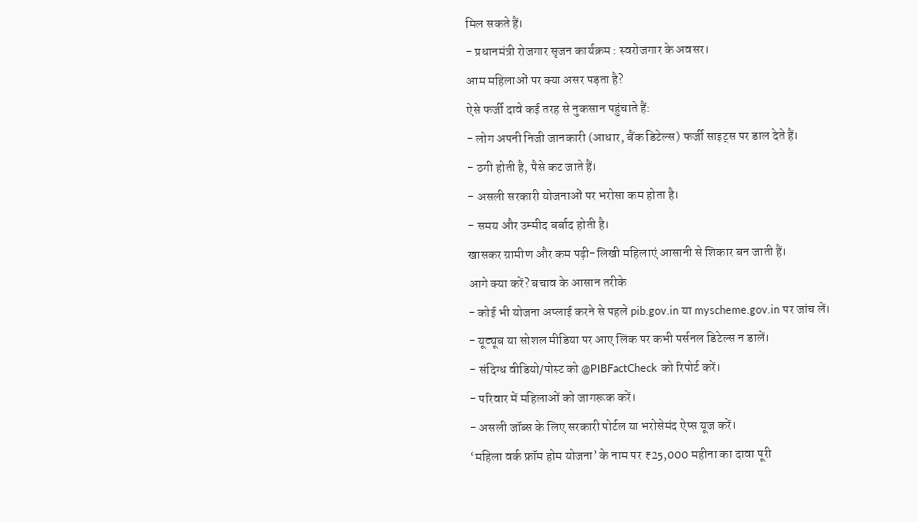मिल सकते हैं।
- प्रधानमंत्री रोजगार सृजन कार्यक्रम : स्वरोजगार के अवसर।
आम महिलाओं पर क्या असर पड़ता है?
ऐसे फर्जी दावे कई तरह से नुकसान पहुंचाते हैं:
- लोग अपनी निजी जानकारी (आधार, बैंक डिटेल्स) फर्जी साइट्स पर डाल देते हैं।
- ठगी होती है, पैसे कट जाते हैं।
- असली सरकारी योजनाओं पर भरोसा कम होता है।
- समय और उम्मीद बर्बाद होती है।
खासकर ग्रामीण और कम पढ़ी-लिखी महिलाएं आसानी से शिकार बन जाती हैं।
आगे क्या करें? बचाव के आसान तरीके
- कोई भी योजना अप्लाई करने से पहले pib.gov.in या myscheme.gov.in पर जांच लें।
- यूट्यूब या सोशल मीडिया पर आए लिंक पर कभी पर्सनल डिटेल्स न डालें।
- संदिग्ध वीडियो/पोस्ट को @PIBFactCheck को रिपोर्ट करें।
- परिवार में महिलाओं को जागरूक करें।
- असली जॉब्स के लिए सरकारी पोर्टल या भरोसेमंद ऐप्स यूज करें।
‘महिला वर्क फ्रॉम होम योजना’ के नाम पर ₹25,000 महीना का दावा पूरी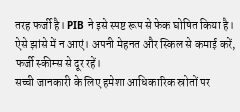तरह फर्जी है। PIB ने इसे स्पष्ट रूप से फेक घोषित किया है। ऐसे झांसे में न आएं। अपनी मेहनत और स्किल से कमाई करें, फर्जी स्कीम्स से दूर रहें।
सच्ची जानकारी के लिए हमेशा आधिकारिक स्रोतों पर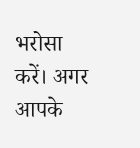भरोसा करें। अगर आपके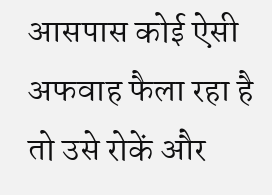आसपास कोई ऐसी अफवाह फैला रहा है तो उसे रोकें और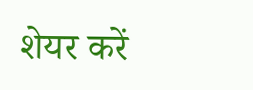शेयर करें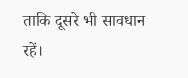ताकि दूसरे भी सावधान रहें।